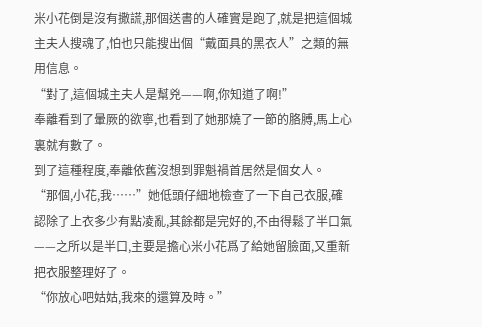米小花倒是沒有撒謊,那個送書的人確實是跑了,就是把這個城主夫人搜魂了,怕也只能搜出個“戴面具的黑衣人”之類的無用信息。
“對了,這個城主夫人是幫兇——啊,你知道了啊!”
奉離看到了暈厥的欲寧,也看到了她那燒了一節的胳膊,馬上心裏就有數了。
到了這種程度,奉離依舊沒想到罪魁禍首居然是個女人。
“那個,小花,我……”她低頭仔細地檢查了一下自己衣服,確認除了上衣多少有點凌亂,其餘都是完好的,不由得鬆了半口氣——之所以是半口,主要是擔心米小花爲了給她留臉面,又重新把衣服整理好了。
“你放心吧姑姑,我來的還算及時。”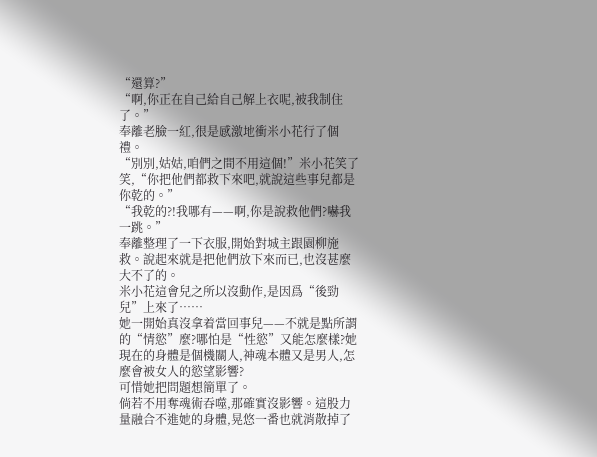“還算?”
“啊,你正在自己給自己解上衣呢,被我制住了。”
奉離老臉一紅,很是感激地衝米小花行了個禮。
“別別,姑姑,咱們之間不用這個!”米小花笑了笑,“你把他們都救下來吧,就說這些事兒都是你乾的。”
“我乾的?!我哪有——啊,你是說救他們?嚇我一跳。”
奉離整理了一下衣服,開始對城主跟園柳施救。說起來就是把他們放下來而已,也沒甚麼大不了的。
米小花這會兒之所以沒動作,是因爲“後勁兒”上來了……
她一開始真沒拿着當回事兒——不就是點所謂的“情慾”麼?哪怕是“性慾”又能怎麼樣?她現在的身體是個機關人,神魂本體又是男人,怎麼會被女人的慾望影響?
可惜她把問題想簡單了。
倘若不用奪魂術吞噬,那確實沒影響。這股力量融合不進她的身體,晃悠一番也就消散掉了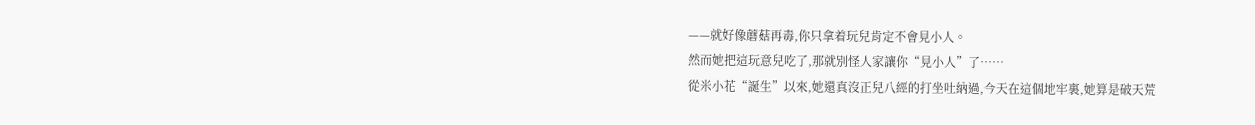——就好像蘑菇再毒,你只拿着玩兒肯定不會見小人。
然而她把這玩意兒吃了,那就別怪人家讓你“見小人”了……
從米小花“誕生”以來,她還真沒正兒八經的打坐吐納過,今天在這個地牢裏,她算是破天荒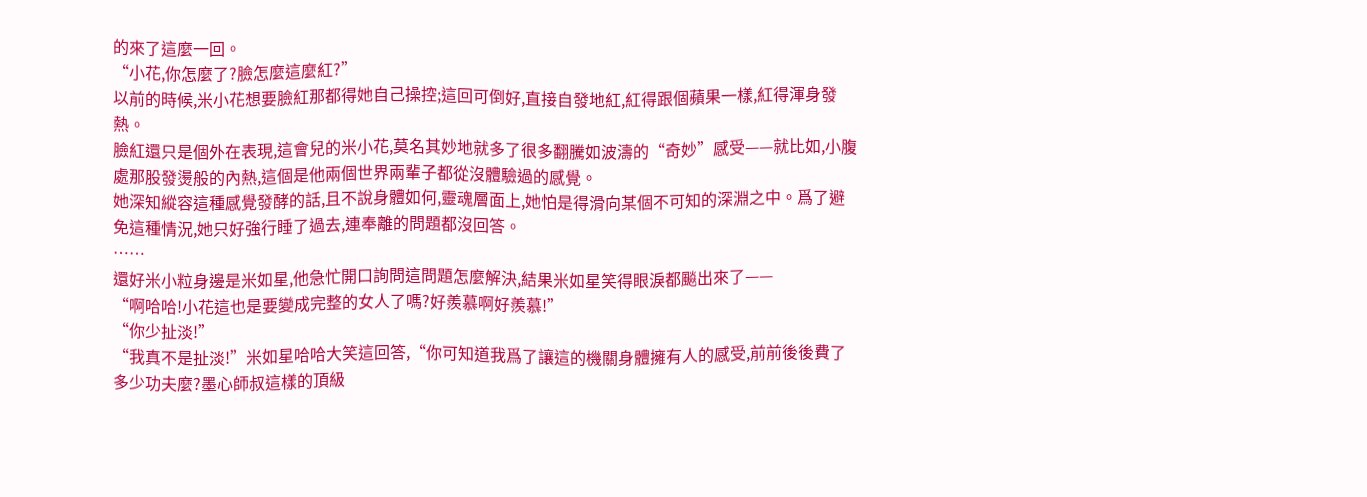的來了這麼一回。
“小花,你怎麼了?臉怎麼這麼紅?”
以前的時候,米小花想要臉紅那都得她自己操控;這回可倒好,直接自發地紅,紅得跟個蘋果一樣,紅得渾身發熱。
臉紅還只是個外在表現,這會兒的米小花,莫名其妙地就多了很多翻騰如波濤的“奇妙”感受——就比如,小腹處那股發燙般的內熱,這個是他兩個世界兩輩子都從沒體驗過的感覺。
她深知縱容這種感覺發酵的話,且不說身體如何,靈魂層面上,她怕是得滑向某個不可知的深淵之中。爲了避免這種情況,她只好強行睡了過去,連奉離的問題都沒回答。
……
還好米小粒身邊是米如星,他急忙開口詢問這問題怎麼解決,結果米如星笑得眼淚都飈出來了——
“啊哈哈!小花這也是要變成完整的女人了嗎?好羨慕啊好羨慕!”
“你少扯淡!”
“我真不是扯淡!”米如星哈哈大笑這回答,“你可知道我爲了讓這的機關身體擁有人的感受,前前後後費了多少功夫麼?墨心師叔這樣的頂級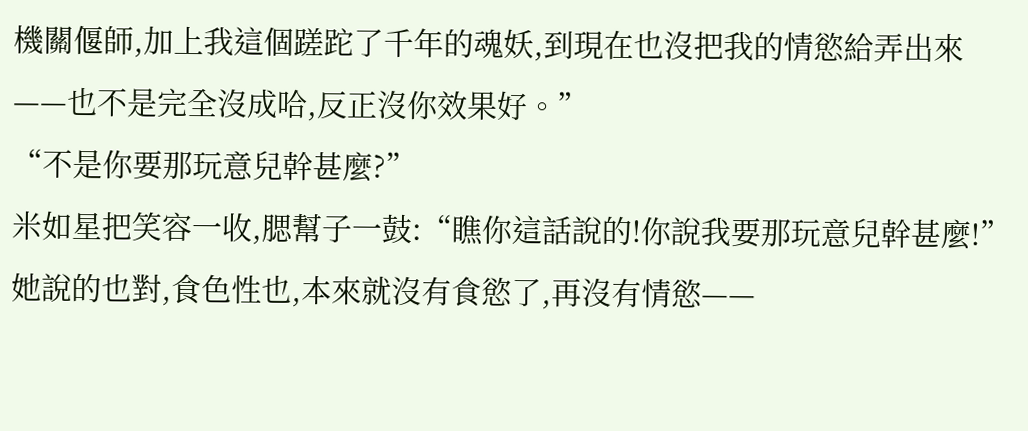機關偃師,加上我這個蹉跎了千年的魂妖,到現在也沒把我的情慾給弄出來——也不是完全沒成哈,反正沒你效果好。”
“不是你要那玩意兒幹甚麼?”
米如星把笑容一收,腮幫子一鼓:“瞧你這話說的!你說我要那玩意兒幹甚麼!”
她說的也對,食色性也,本來就沒有食慾了,再沒有情慾——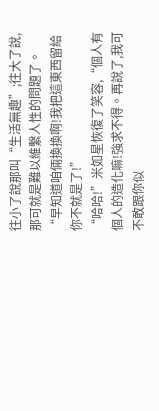往小了說那叫“生活無趣”;往大了說,那可就是難以維繫人性的問題了。
“早知道咱倆換換啊!我把這東西留給你不就是了!”
“哈哈!”米如星恢復了笑容,“個人有個人的造化嘛!強求不得。再說了,我可不敢跟你似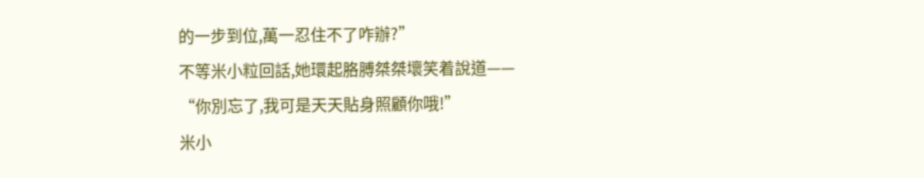的一步到位,萬一忍住不了咋辦?”
不等米小粒回話,她環起胳膊桀桀壞笑着說道——
“你別忘了,我可是天天貼身照顧你哦!”
米小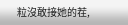粒沒敢接她的茬,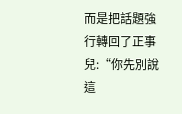而是把話題強行轉回了正事兒:“你先別說這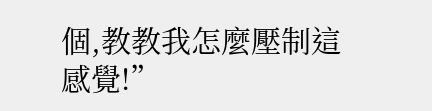個,教教我怎麼壓制這感覺!”